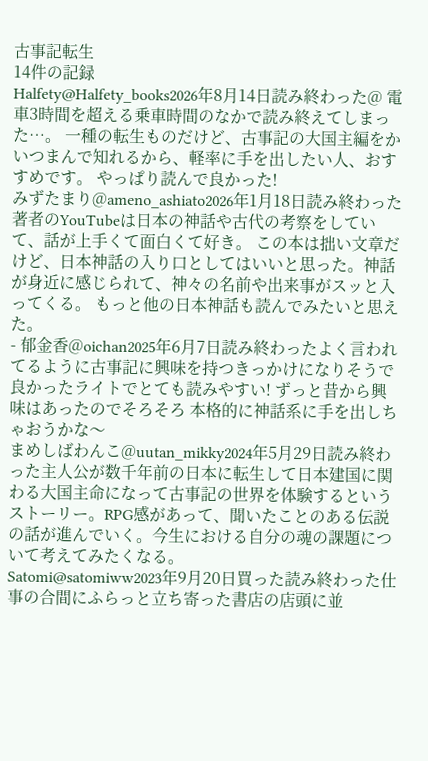古事記転生
14件の記録
Halfety@Halfety_books2026年8月14日読み終わった@ 電車3時間を超える乗車時間のなかで読み終えてしまった…。 一種の転生ものだけど、古事記の大国主編をかいつまんで知れるから、軽率に手を出したい人、おすすめです。 やっぱり読んで良かった!
みずたまり@ameno_ashiato2026年1月18日読み終わった著者のYouTubeは日本の神話や古代の考察をしていて、話が上手くて面白くて好き。 この本は拙い文章だけど、日本神話の入り口としてはいいと思った。神話が身近に感じられて、神々の名前や出来事がスッと入ってくる。 もっと他の日本神話も読んでみたいと思えた。
- 郁金香@oichan2025年6月7日読み終わったよく言われてるように古事記に興味を持つきっかけになりそうで良かったライトでとても読みやすい! ずっと昔から興味はあったのでそろそろ 本格的に神話系に手を出しちゃおうかな〜
まめしばわんこ@uutan_mikky2024年5月29日読み終わった主人公が数千年前の日本に転生して日本建国に関わる大国主命になって古事記の世界を体験するというストーリー。RPG感があって、聞いたことのある伝説の話が進んでいく。今生における自分の魂の課題について考えてみたくなる。
Satomi@satomiww2023年9月20日買った読み終わった仕事の合間にふらっと立ち寄った書店の店頭に並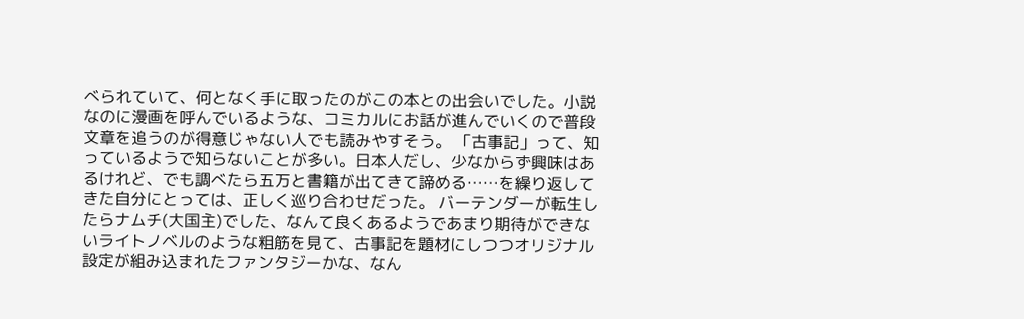べられていて、何となく手に取ったのがこの本との出会いでした。小説なのに漫画を呼んでいるような、コミカルにお話が進んでいくので普段文章を追うのが得意じゃない人でも読みやすそう。 「古事記」って、知っているようで知らないことが多い。日本人だし、少なからず興味はあるけれど、でも調べたら五万と書籍が出てきて諦める……を繰り返してきた自分にとっては、正しく巡り合わせだった。 バーテンダーが転生したらナムチ(大国主)でした、なんて良くあるようであまり期待ができないライトノベルのような粗筋を見て、古事記を題材にしつつオリジナル設定が組み込まれたファンタジーかな、なん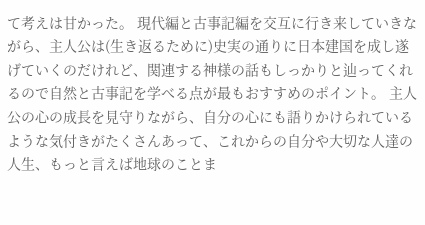て考えは甘かった。 現代編と古事記編を交互に行き来していきながら、主人公は(生き返るために)史実の通りに日本建国を成し遂げていくのだけれど、関連する神様の話もしっかりと辿ってくれるので自然と古事記を学べる点が最もおすすめのポイント。 主人公の心の成長を見守りながら、自分の心にも語りかけられているような気付きがたくさんあって、これからの自分や大切な人達の人生、もっと言えば地球のことま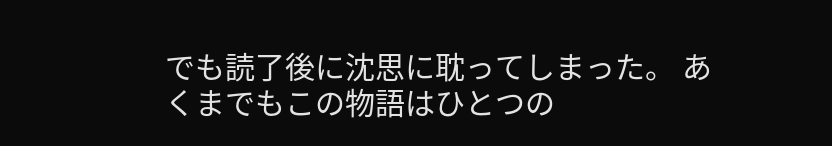でも読了後に沈思に耽ってしまった。 あくまでもこの物語はひとつの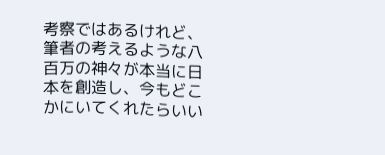考察ではあるけれど、筆者の考えるような八百万の神々が本当に日本を創造し、今もどこかにいてくれたらいい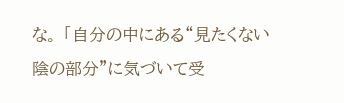な。 「自分の中にある“見たくない陰の部分”に気づいて受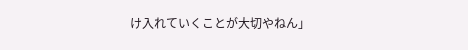け入れていくことが大切やねん」